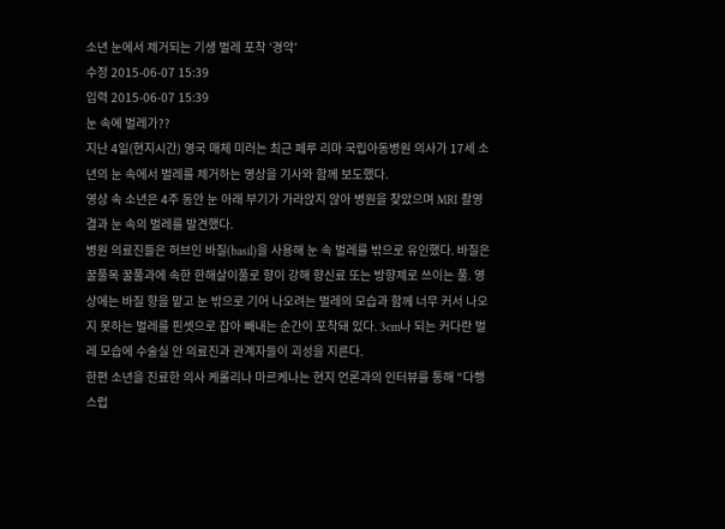소년 눈에서 제거되는 기생 벌레 포착 ‘경악’
수정 2015-06-07 15:39
입력 2015-06-07 15:39
눈 속에 벌레가??
지난 4일(현지시간) 영국 매체 미러는 최근 페루 리마 국립아동병원 의사가 17세 소년의 눈 속에서 벌레를 제거하는 영상을 기사와 함께 보도했다.
영상 속 소년은 4주 동안 눈 아래 부기가 가라앉지 않아 병원을 찾았으며 MRI 촬영 결과 눈 속의 벌레를 발견했다.
병원 의료진들은 허브인 바질(basil)을 사용해 눈 속 벌레를 밖으로 유인했다. 바질은 꿀풀목 꿀풀과에 속한 한해살이풀로 향이 강해 향신료 또는 방향제로 쓰이는 풀. 영상에는 바질 향을 맡고 눈 밖으로 기어 나오려는 벌레의 모습과 함께 너무 커서 나오지 못하는 벌레를 핀셋으로 잡아 빼내는 순간이 포착돼 있다. 3cm나 되는 커다란 벌레 모습에 수술실 안 의료진과 관계자들이 괴성을 지른다.
한편 소년을 진료한 의사 케롤리나 마르케나는 현지 언론과의 인터뷰를 통해 “다행스럽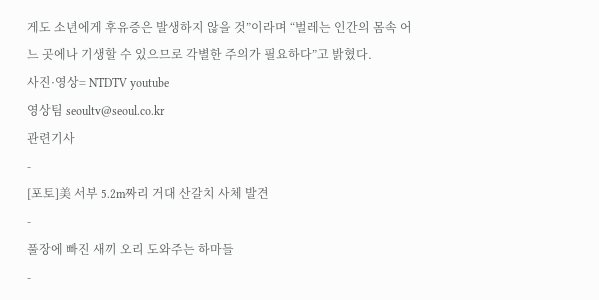게도 소년에게 후유증은 발생하지 않을 것”이라며 “벌레는 인간의 몸속 어느 곳에나 기생할 수 있으므로 각별한 주의가 필요하다”고 밝혔다.
사진·영상= NTDTV youtube
영상팀 seoultv@seoul.co.kr
관련기사
-
[포토]美 서부 5.2m짜리 거대 산갈치 사체 발견
-
풀장에 빠진 새끼 오리 도와주는 하마들
-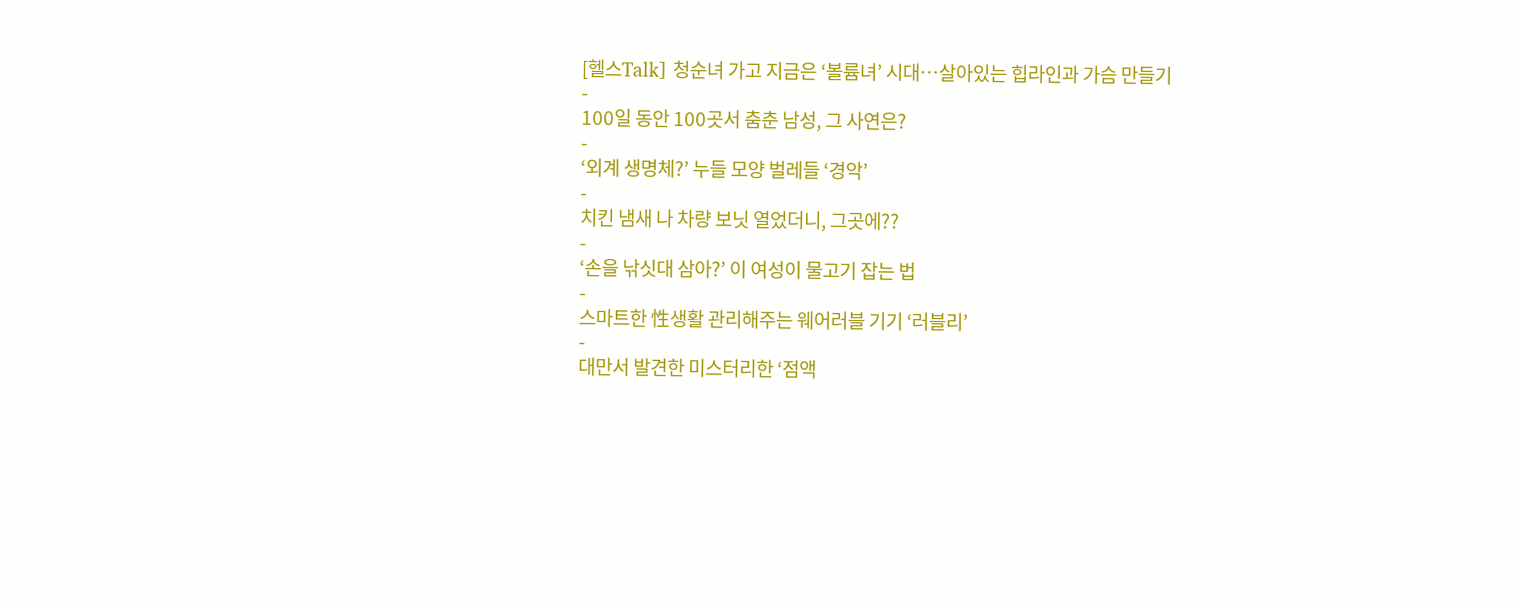[헬스Talk] 청순녀 가고 지금은 ‘볼륨녀’ 시대…살아있는 힙라인과 가슴 만들기
-
100일 동안 100곳서 춤춘 남성, 그 사연은?
-
‘외계 생명체?’ 누들 모양 벌레들 ‘경악’
-
치킨 냄새 나 차량 보닛 열었더니, 그곳에??
-
‘손을 낚싯대 삼아?’ 이 여성이 물고기 잡는 법
-
스마트한 性생활 관리해주는 웨어러블 기기 ‘러블리’
-
대만서 발견한 미스터리한 ‘점액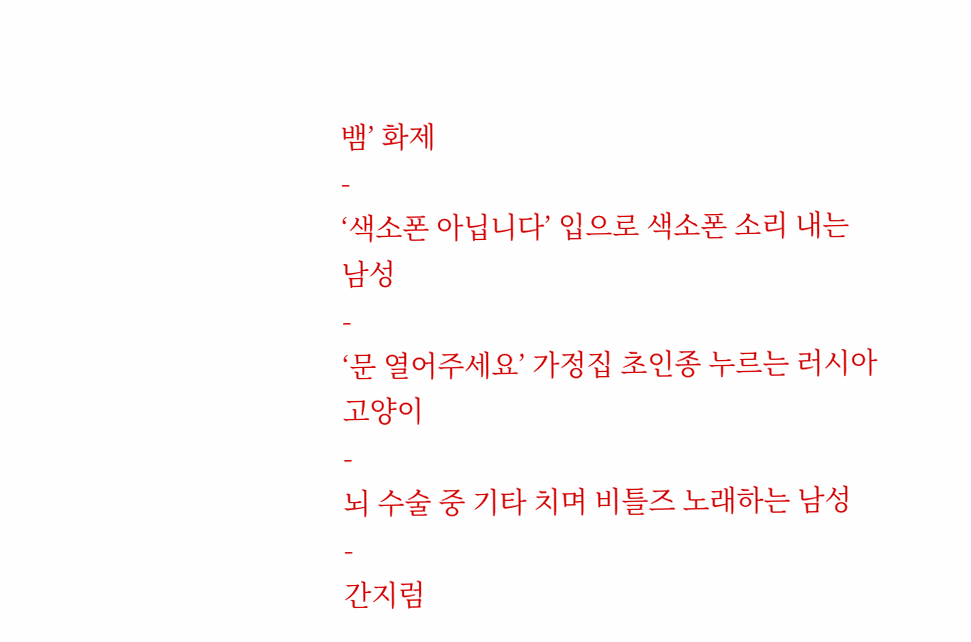뱀’ 화제
-
‘색소폰 아닙니다’ 입으로 색소폰 소리 내는 남성
-
‘문 열어주세요’ 가정집 초인종 누르는 러시아 고양이
-
뇌 수술 중 기타 치며 비틀즈 노래하는 남성
-
간지럼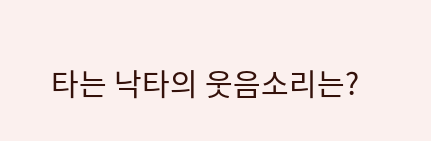타는 낙타의 웃음소리는?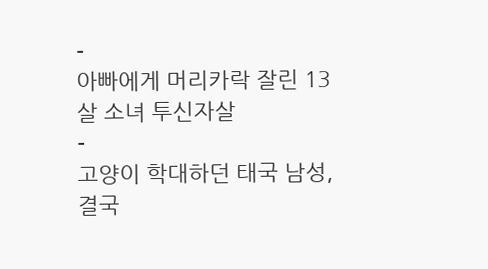-
아빠에게 머리카락 잘린 13살 소녀 투신자살
-
고양이 학대하던 태국 남성, 결국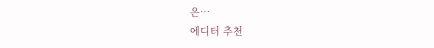은…
에디터 추천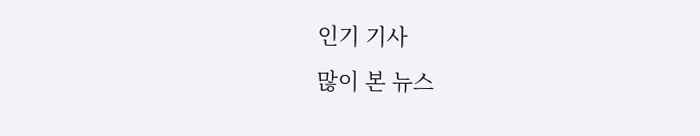인기 기사
많이 본 뉴스